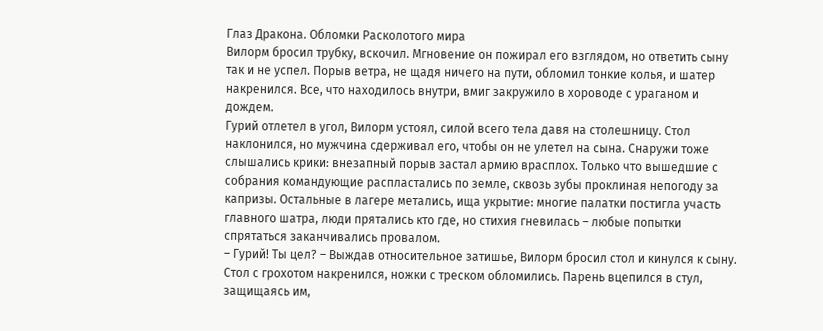Глаз Дракона. Обломки Расколотого мира
Вилорм бросил трубку, вскочил. Мгновение он пожирал его взглядом, но ответить сыну так и не успел. Порыв ветра, не щадя ничего на пути, обломил тонкие колья, и шатер накренился. Все, что находилось внутри, вмиг закружило в хороводе с ураганом и дождем.
Гурий отлетел в угол, Вилорм устоял, силой всего тела давя на столешницу. Стол наклонился, но мужчина сдерживал его, чтобы он не улетел на сына. Снаружи тоже слышались крики: внезапный порыв застал армию врасплох. Только что вышедшие с собрания командующие распластались по земле, сквозь зубы проклиная непогоду за капризы. Остальные в лагере метались, ища укрытие: многие палатки постигла участь главного шатра, люди прятались кто где, но стихия гневилась – любые попытки спрятаться заканчивались провалом.
– Гурий! Ты цел? – Выждав относительное затишье, Вилорм бросил стол и кинулся к сыну. Стол с грохотом накренился, ножки с треском обломились. Парень вцепился в стул, защищаясь им,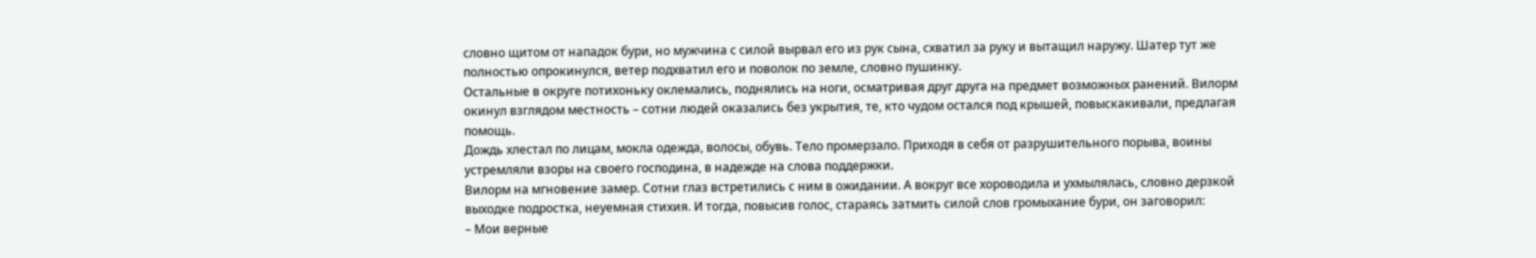словно щитом от нападок бури, но мужчина с силой вырвал его из рук сына, схватил за руку и вытащил наружу. Шатер тут же полностью опрокинулся, ветер подхватил его и поволок по земле, словно пушинку.
Остальные в округе потихоньку оклемались, поднялись на ноги, осматривая друг друга на предмет возможных ранений. Вилорм окинул взглядом местность – сотни людей оказались без укрытия, те, кто чудом остался под крышей, повыскакивали, предлагая помощь.
Дождь хлестал по лицам, мокла одежда, волосы, обувь. Тело промерзало. Приходя в себя от разрушительного порыва, воины устремляли взоры на своего господина, в надежде на слова поддержки.
Вилорм на мгновение замер. Сотни глаз встретились с ним в ожидании. А вокруг все хороводила и ухмылялась, словно дерзкой выходке подростка, неуемная стихия. И тогда, повысив голос, стараясь затмить силой слов громыхание бури, он заговорил:
– Мои верные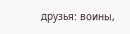друзья: воины,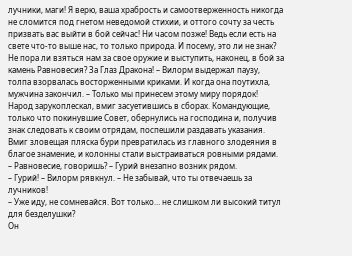лучники, маги! Я верю, ваша храбрость и самоотверженность никогда не сломится под гнетом неведомой стихии, и оттого сочту за честь призвать вас выйти в бой сейчас! Ни часом позже! Ведь если есть на свете что‑то выше нас, то только природа. И посему, это ли не знак? Не пора ли взяться нам за свое оружие и выступить, наконец, в бой за камень Равновесия? За Глаз Дракона! – Вилорм выдержал паузу, толпа взорвалась восторженными криками. И когда она поутихла, мужчина закончил. – Только мы принесем этому миру порядок!
Народ зарукоплескал, вмиг засуетившись в сборах. Командующие, только что покинувшие Совет, обернулись на господина и, получив знак следовать к своим отрядам, поспешили раздавать указания. Вмиг зловещая пляска бури превратилась из главного злодеяния в благое знамение, и колонны стали выстраиваться ровными рядами.
– Равновесие, говоришь? – Гурий внезапно возник рядом.
– Гурий! – Вилорм рявкнул. – Не забывай, что ты отвечаешь за лучников!
– Уже иду, не сомневайся. Вот только… не слишком ли высокий титул для безделушки?
Он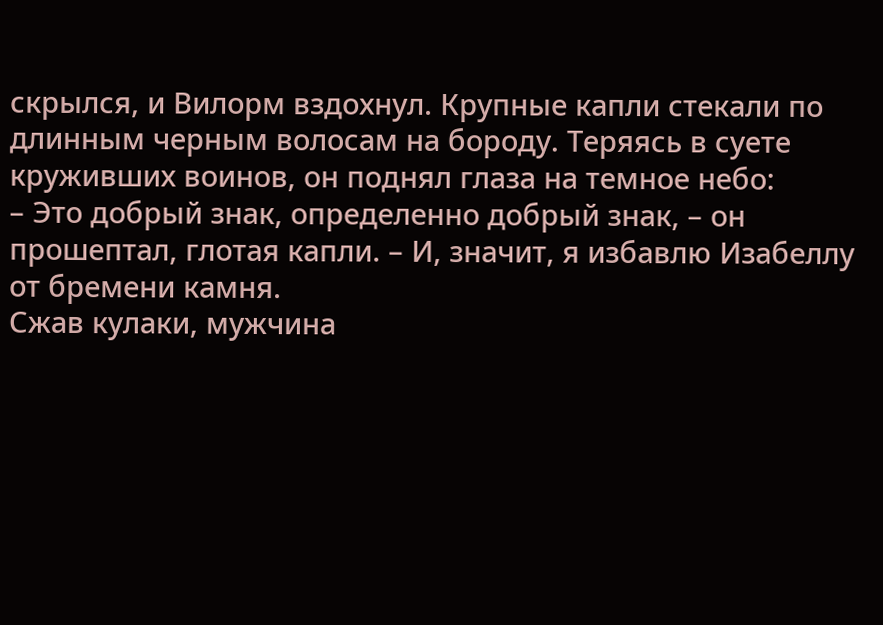скрылся, и Вилорм вздохнул. Крупные капли стекали по длинным черным волосам на бороду. Теряясь в суете круживших воинов, он поднял глаза на темное небо:
– Это добрый знак, определенно добрый знак, – он прошептал, глотая капли. – И, значит, я избавлю Изабеллу от бремени камня.
Сжав кулаки, мужчина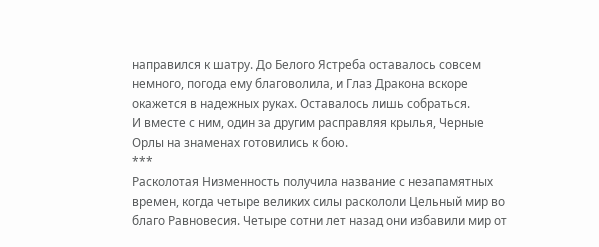направился к шатру. До Белого Ястреба оставалось совсем немного, погода ему благоволила, и Глаз Дракона вскоре окажется в надежных руках. Оставалось лишь собраться.
И вместе с ним, один за другим расправляя крылья, Черные Орлы на знаменах готовились к бою.
***
Расколотая Низменность получила название с незапамятных времен, когда четыре великих силы раскололи Цельный мир во благо Равновесия. Четыре сотни лет назад они избавили мир от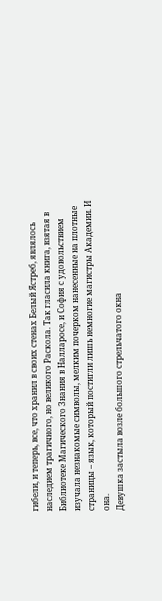гибели, и теперь, все, что хранил в своих стенах Белый Ястреб, являлось наследием трагичного, но великого Раскола. Так гласила книга, взятая в Библиотеке Магического Знания в Налларосе, и София с удовольствием изучала незнакомые символы, мелким почерком нанесенные на плотные страницы – язык, который постигли лишь немногие магистры Академии. И она.
Девушка застыла возле большого стрельчатого окна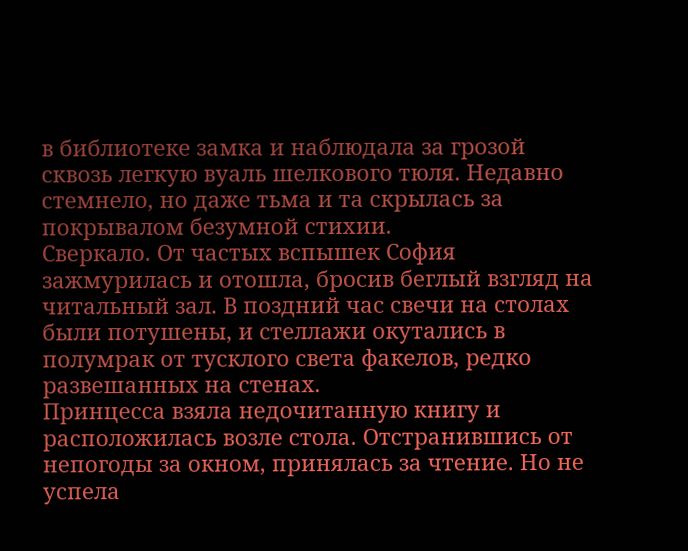в библиотеке замка и наблюдала за грозой сквозь легкую вуаль шелкового тюля. Недавно стемнело, но даже тьма и та скрылась за покрывалом безумной стихии.
Сверкало. От частых вспышек София зажмурилась и отошла, бросив беглый взгляд на читальный зал. В поздний час свечи на столах были потушены, и стеллажи окутались в полумрак от тусклого света факелов, редко развешанных на стенах.
Принцесса взяла недочитанную книгу и расположилась возле стола. Отстранившись от непогоды за окном, принялась за чтение. Но не успела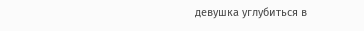девушка углубиться в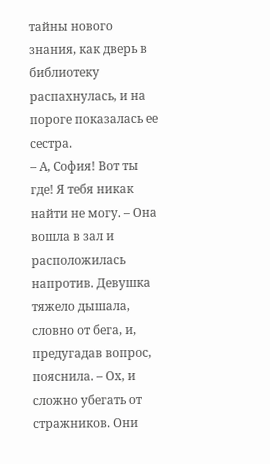тайны нового знания, как дверь в библиотеку распахнулась, и на пороге показалась ее сестра.
– А, София! Вот ты где! Я тебя никак найти не могу. – Она вошла в зал и расположилась напротив. Девушка тяжело дышала, словно от бега, и, предугадав вопрос, пояснила. – Ох, и сложно убегать от стражников. Они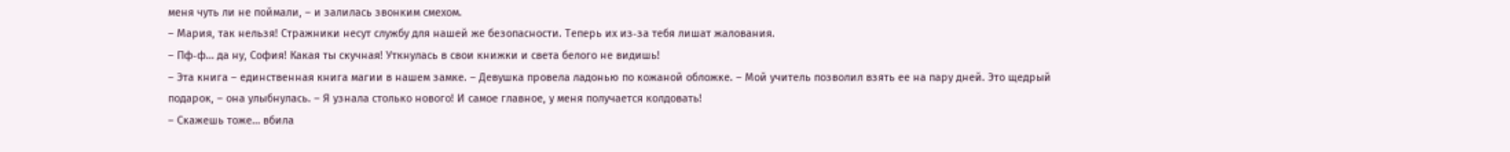меня чуть ли не поймали, – и залилась звонким смехом.
– Мария, так нельзя! Стражники несут службу для нашей же безопасности. Теперь их из‑за тебя лишат жалования.
– Пф‑ф… да ну, София! Какая ты скучная! Уткнулась в свои книжки и света белого не видишь!
– Эта книга – единственная книга магии в нашем замке. – Девушка провела ладонью по кожаной обложке. – Мой учитель позволил взять ее на пару дней. Это щедрый подарок, – она улыбнулась. – Я узнала столько нового! И самое главное, у меня получается колдовать!
– Скажешь тоже… вбила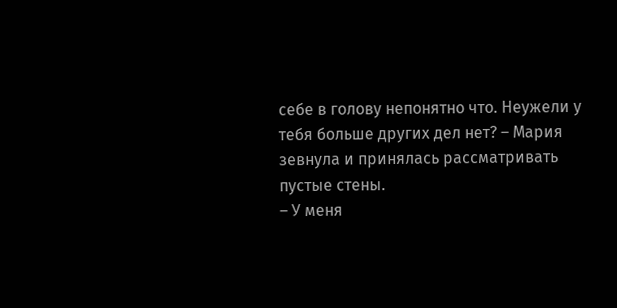себе в голову непонятно что. Неужели у тебя больше других дел нет? – Мария зевнула и принялась рассматривать пустые стены.
– У меня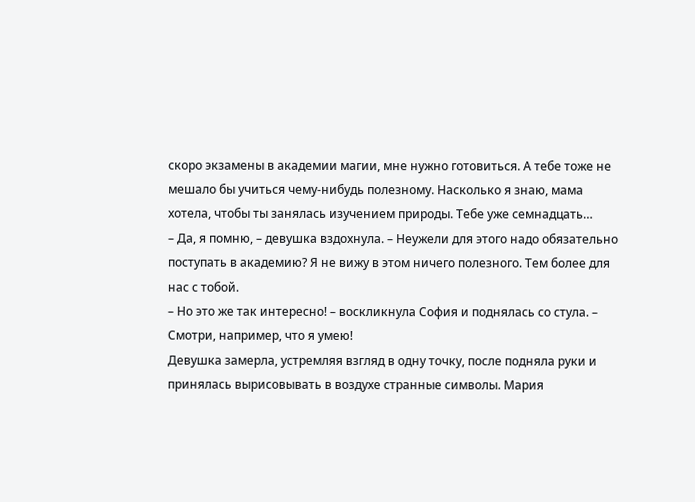скоро экзамены в академии магии, мне нужно готовиться. А тебе тоже не мешало бы учиться чему‑нибудь полезному. Насколько я знаю, мама хотела, чтобы ты занялась изучением природы. Тебе уже семнадцать…
– Да, я помню, – девушка вздохнула. – Неужели для этого надо обязательно поступать в академию? Я не вижу в этом ничего полезного. Тем более для нас с тобой.
– Но это же так интересно! – воскликнула София и поднялась со стула. – Смотри, например, что я умею!
Девушка замерла, устремляя взгляд в одну точку, после подняла руки и принялась вырисовывать в воздухе странные символы. Мария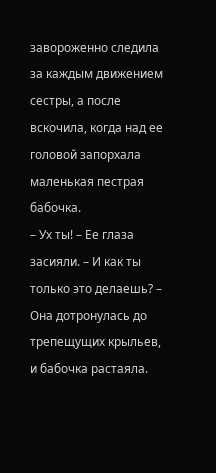завороженно следила за каждым движением сестры, а после вскочила, когда над ее головой запорхала маленькая пестрая бабочка.
– Ух ты! – Ее глаза засияли. – И как ты только это делаешь? – Она дотронулась до трепещущих крыльев, и бабочка растаяла.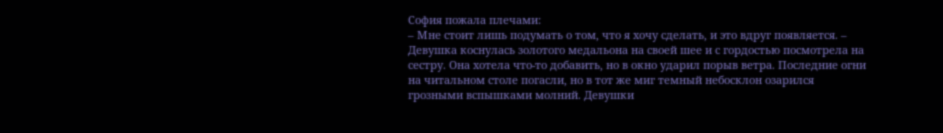София пожала плечами:
– Мне стоит лишь подумать о том, что я хочу сделать, и это вдруг появляется. – Девушка коснулась золотого медальона на своей шее и с гордостью посмотрела на сестру. Она хотела что‑то добавить, но в окно ударил порыв ветра. Последние огни на читальном столе погасли, но в тот же миг темный небосклон озарился грозными вспышками молний. Девушки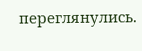переглянулись.